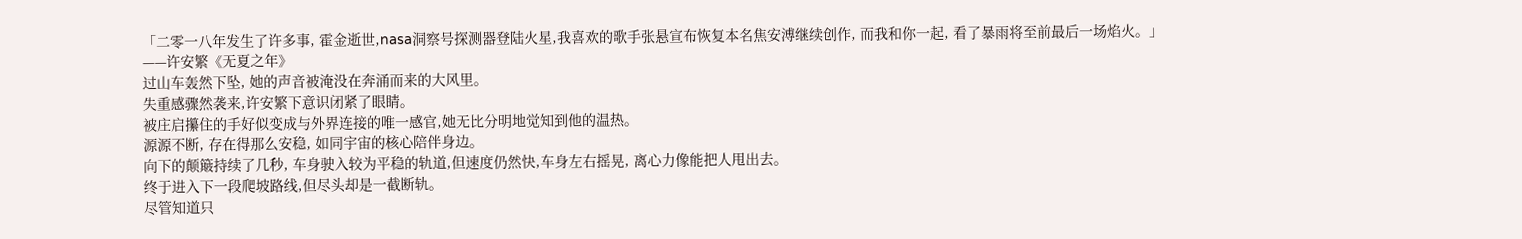「二零一八年发生了许多事, 霍金逝世,nasa洞察号探测器登陆火星,我喜欢的歌手张悬宣布恢复本名焦安溥继续创作, 而我和你一起, 看了暴雨将至前最后一场焰火。」
——许安繁《无夏之年》
过山车轰然下坠, 她的声音被淹没在奔涌而来的大风里。
失重感骤然袭来,许安繁下意识闭紧了眼睛。
被庄启攥住的手好似变成与外界连接的唯一感官,她无比分明地觉知到他的温热。
源源不断, 存在得那么安稳, 如同宇宙的核心陪伴身边。
向下的颠簸持续了几秒, 车身驶入较为平稳的轨道,但速度仍然快,车身左右摇晃, 离心力像能把人甩出去。
终于进入下一段爬坡路线,但尽头却是一截断轨。
尽管知道只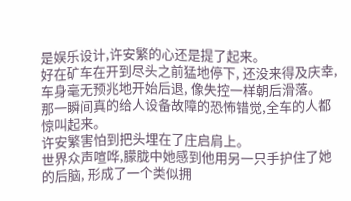是娱乐设计,许安繁的心还是提了起来。
好在矿车在开到尽头之前猛地停下, 还没来得及庆幸,车身毫无预兆地开始后退, 像失控一样朝后滑落。
那一瞬间真的给人设备故障的恐怖错觉,全车的人都惊叫起来。
许安繁害怕到把头埋在了庄启肩上。
世界众声喧哗,朦胧中她感到他用另一只手护住了她的后脑, 形成了一个类似拥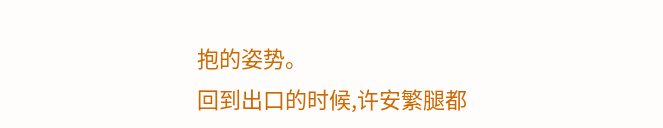抱的姿势。
回到出口的时候,许安繁腿都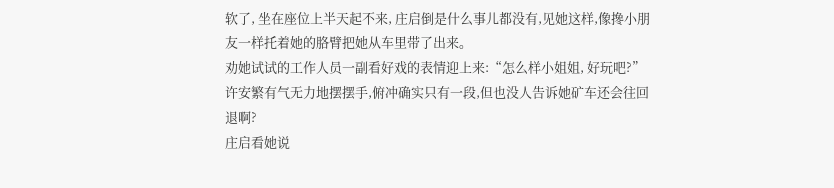软了, 坐在座位上半天起不来, 庄启倒是什么事儿都没有,见她这样,像搀小朋友一样托着她的胳臂把她从车里带了出来。
劝她试试的工作人员一副看好戏的表情迎上来:“怎么样小姐姐, 好玩吧?”
许安繁有气无力地摆摆手,俯冲确实只有一段,但也没人告诉她矿车还会往回退啊?
庄启看她说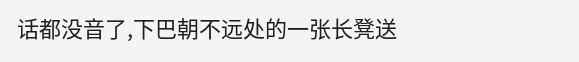话都没音了,下巴朝不远处的一张长凳送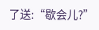了送:“歇会儿?”